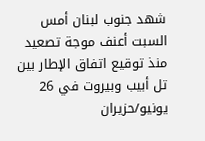شهد جنوب لبنان أمس السبت أعنف موجة تصعيد منذ توقيع اتفاق الإطار بين تل أبيب وبيروت في 26 يونيو/حزيران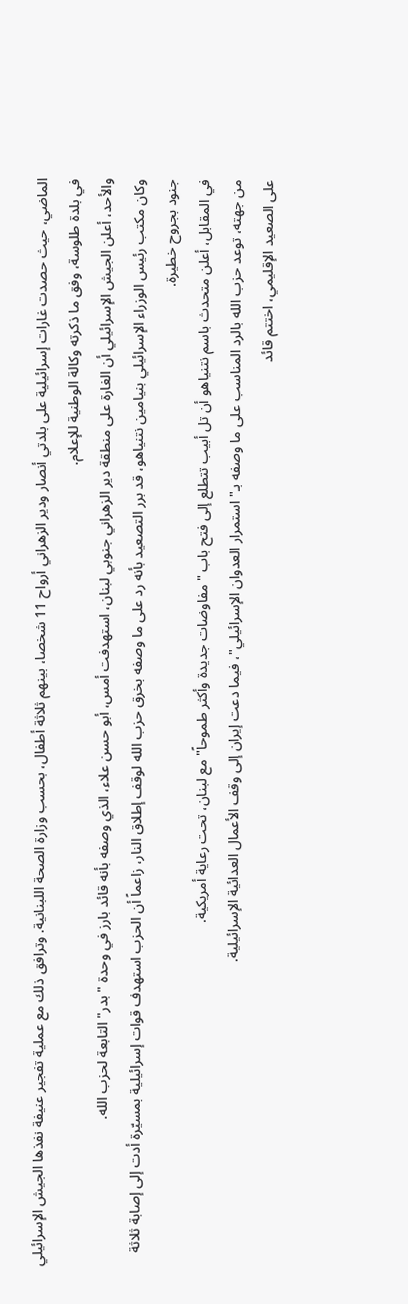الماضي، حيث حصدت غارات إسرائيلية على بلدتي أنصار ودير الزهراني أرواح 11 شخصا، بينهم ثلاثة أطفال، بحسب وزارة الصحة اللبنانية. وترافق ذلك مع عملية تفجير عنيفة نفذها الجيش الإسرائيلي في بلدة طلوسة، وفق ما ذكرته وكالة الوطنية للإعلام.
والأحد، أعلن الجيش الإسرائيلي أن الغارة على منطقة دير الزهراني جنوبي لبنان، استهدفت أمس، أبو حسن علاء، الذي وصفه بأنه قائد بارز في وحدة "بدر" التابعة لحزب الله.
وكان مكتب رئيس الوزراء الإسرائيلي بنيامين نتنياهو، قد برر التصعيد بأنه رد على ما وصفه بخرق حزب الله لوقف إطلاق النار، زاعماً أن الحزب استهدف قوات إسرائيلية بمسيّرة أدت إلى إصابة ثلاثة جنود بجروح خطيرة.
في المقابل، أعلن متحدث باسم نتنياهو أن تل أبيب تتطلع إلى فتح باب "مفاوضات جديدة وأكثر طموحاً" مع لبنان، تحت رعاية أمريكية.
من جهته، توعد حزب الله بالرد المناسب على ما وصفه بـ"استمرار العدوان الإسرائيلي"، فيما دعت إيران إلى وقف الأعمال العدائية الإسرائيلية.
على الصعيد الإقليمي، اختتم قائد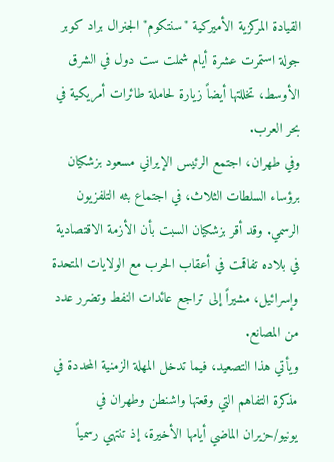القيادة المركزية الأميركية "سنتكوم" الجنرال براد كوبر جولة استمرت عشرة أيام شملت ست دول في الشرق الأوسط، تخللتها أيضاً زيارة لحاملة طائرات أمريكية في بحر العرب.
وفي طهران، اجتمع الرئيس الإيراني مسعود بزشكيان برؤساء السلطات الثلاث، في اجتماع بثه التلفزيون الرسمي. وقد أقر بزشكيان السبت بأن الأزمة الاقتصادية في بلاده تفاقمت في أعقاب الحرب مع الولايات المتحدة وإسرائيل، مشيراً إلى تراجع عائدات النفط وتضرر عدد من المصانع.
ويأتي هذا التصعيد، فيما تدخل المهلة الزمنية المحددة في مذكرة التفاهم التي وقعتها واشنطن وطهران في يونيو/حزيران الماضي أيامها الأخيرة، إذ تنتهي رسمياً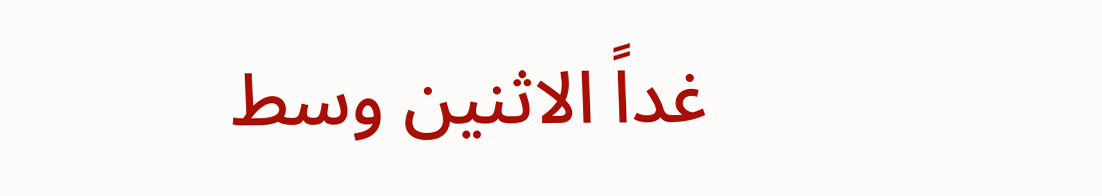غداً الاثنين وسط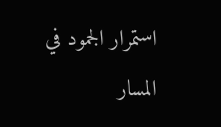استمرار الجمود في المسار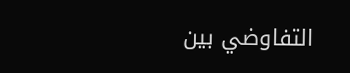التفاوضي بين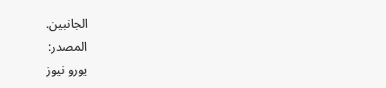الجانبين.
المصدر:
يورو نيوز